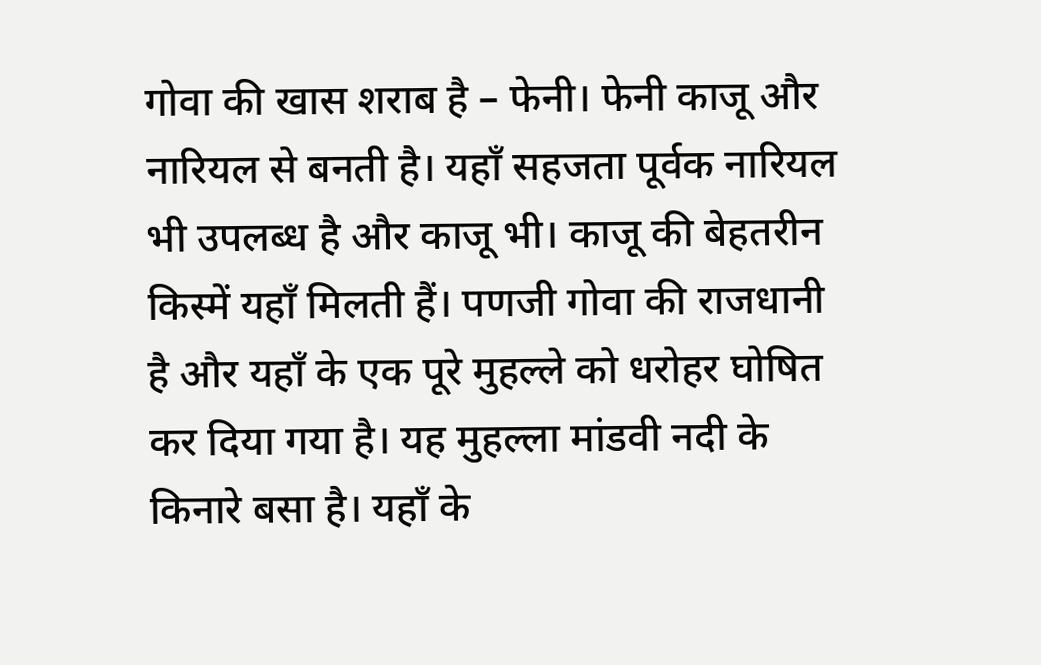गोवा की खास शराब है – फेनी। फेनी काजू और नारियल से बनती है। यहाँ सहजता पूर्वक नारियल भी उपलब्ध है और काजू भी। काजू की बेहतरीन किस्में यहाँ मिलती हैं। पणजी गोवा की राजधानी है और यहाँ के एक पूरे मुहल्ले को धरोहर घोषित कर दिया गया है। यह मुहल्ला मांडवी नदी के किनारे बसा है। यहाँ के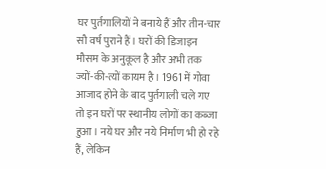घर पुर्तगालियों ने बनाये हैं और तीन-चार सौ वर्ष पुराने हैं। घरों की डिजाइन मौसम के अनुकूल है और अभी तक ज्यों-की-त्यों कायम है। 1961 में गोवा आजाद होने के बाद पुर्तगाली चले गए तो इन घरों पर स्थानीय लोगों का कब्जा हुआ। नये घर और नये निर्माण भी हो रहे हैं, लेकिन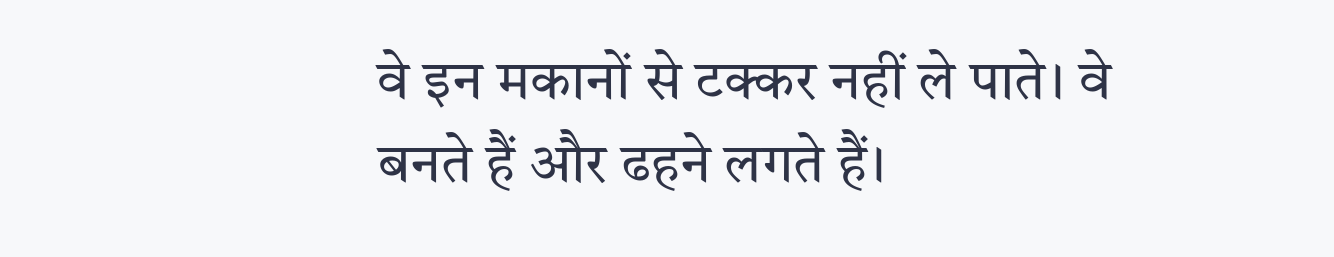वे इन मकानों से टक्कर नहीं ले पाते। वे बनते हैं और ढहने लगते हैं।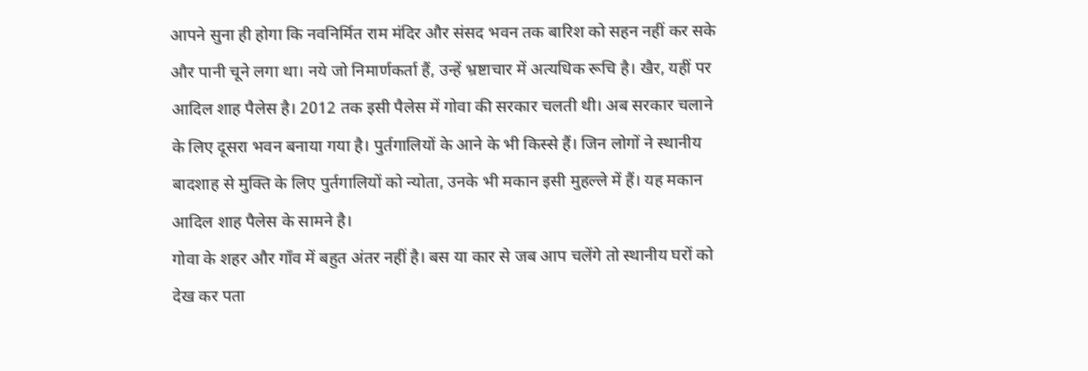आपने सुना ही होगा कि नवनिर्मित राम मंदिर और संसद भवन तक बारिश को सहन नहीं कर सके और पानी चूने लगा था। नये जो निमार्णकर्ता हैं, उन्हें भ्रष्टाचार में अत्यधिक रूचि है। खैर, यहीं पर आदिल शाह पैलेस है। 2012 तक इसी पैलेस में गोवा की सरकार चलती थी। अब सरकार चलाने के लिए दूसरा भवन बनाया गया है। पुर्तगालियों के आने के भी किस्से हैं। जिन लोगों ने स्थानीय बादशाह से मुक्ति के लिए पुर्तगालियों को न्योता, उनके भी मकान इसी मुहल्ले में हैं। यह मकान आदिल शाह पैलेस के सामने है।
गोवा के शहर और गाँव में बहुत अंतर नहीं है। बस या कार से जब आप चलेंगे तो स्थानीय घरों को देख कर पता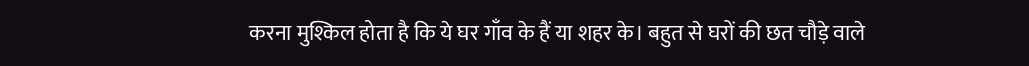करना मुश्किल होता है कि ये घर गाँव के हैं या शहर के। बहुत से घरों की छत चौड़े वाले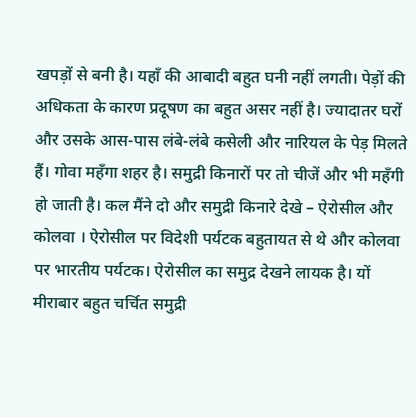खपड़ों से बनी है। यहाँ की आबादी बहुत घनी नहीं लगती। पेड़ों की अधिकता के कारण प्रदूषण का बहुत असर नहीं है। ज्यादातर घरों और उसके आस-पास लंबे-लंबे कसेली और नारियल के पेड़ मिलते हैं। गोवा महँगा शहर है। समुद्री किनारों पर तो चीजें और भी महँगी हो जाती है। कल मैंने दो और समुद्री किनारे देखे – ऐरोसील और कोलवा । ऐरोसील पर विदेशी पर्यटक बहुतायत से थे और कोलवा पर भारतीय पर्यटक। ऐरोसील का समुद्र देखने लायक है। यों मीराबार बहुत चर्चित समुद्री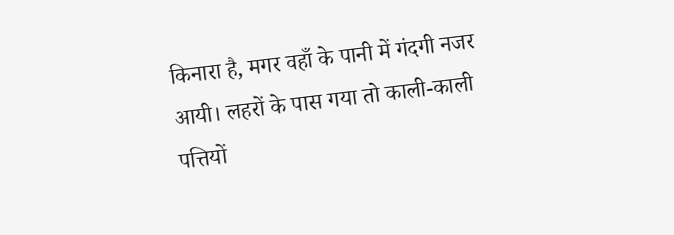किनारा है, मगर वहाँ के पानी में गंदगी नजर आयी। लहरों के पास गया तो काली-काली पत्तियों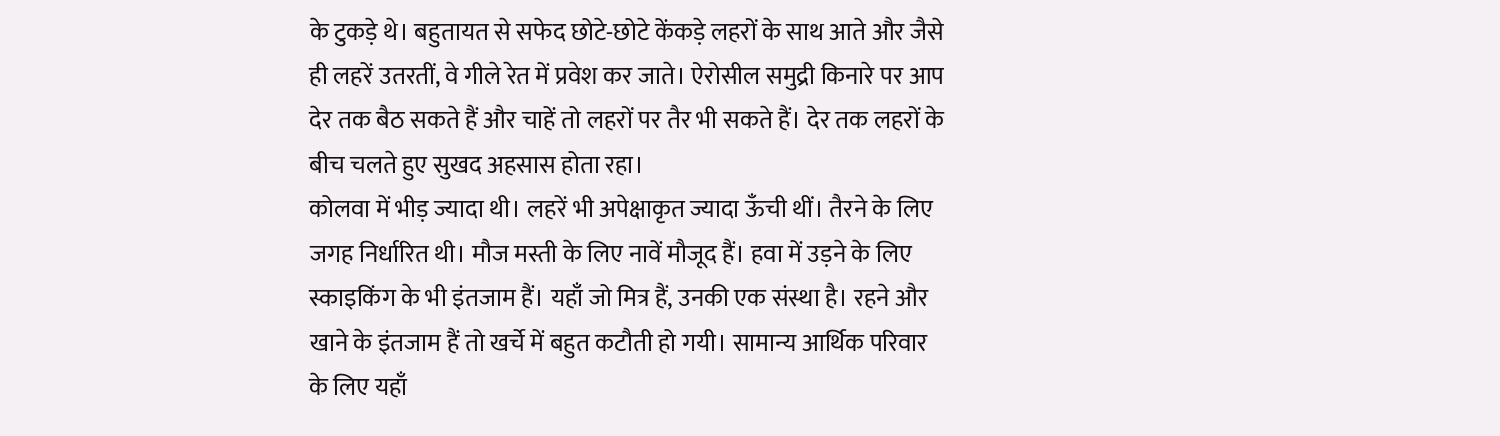के टुकड़े थे। बहुतायत से सफेद छोटे-छोटे केंकड़े लहरों के साथ आते और जैसे ही लहरें उतरतीं, वे गीले रेत में प्रवेश कर जाते। ऐरोसील समुद्री किनारे पर आप देर तक बैठ सकते हैं और चाहें तो लहरों पर तैर भी सकते हैं। देर तक लहरों के बीच चलते हुए सुखद अहसास होता रहा।
कोलवा में भीड़ ज्यादा थी। लहरें भी अपेक्षाकृत ज्यादा ऊँची थीं। तैरने के लिए जगह निर्धारित थी। मौज मस्ती के लिए नावें मौजूद हैं। हवा में उड़ने के लिए स्काइकिंग के भी इंतजाम हैं। यहाँ जो मित्र हैं, उनकी एक संस्था है। रहने और खाने के इंतजाम हैं तो खर्चे में बहुत कटौती हो गयी। सामान्य आर्थिक परिवार के लिए यहाँ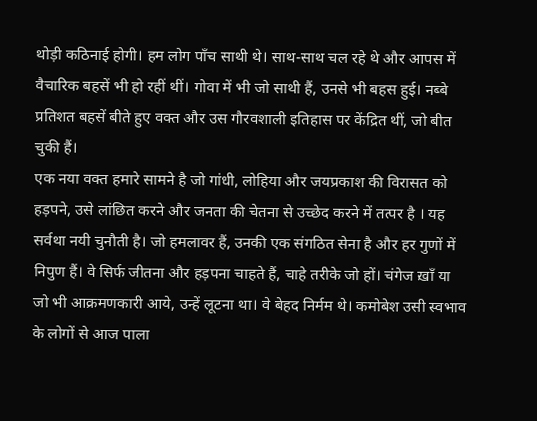थोड़ी कठिनाई होगी। हम लोग पाँच साथी थे। साथ-साथ चल रहे थे और आपस में वैचारिक बहसें भी हो रहीं थीं। गोवा में भी जो साथी हैं, उनसे भी बहस हुई। नब्बे प्रतिशत बहसें बीते हुए वक्त और उस गौरवशाली इतिहास पर केंद्रित थीं, जो बीत चुकी हैं।
एक नया वक्त हमारे सामने है जो गांधी, लोहिया और जयप्रकाश की विरासत को हड़पने, उसे लांछित करने और जनता की चेतना से उच्छेद करने में तत्पर है । यह सर्वथा नयी चुनौती है। जो हमलावर हैं, उनकी एक संगठित सेना है और हर गुणों में निपुण हैं। वे सिर्फ जीतना और हड़पना चाहते हैं, चाहे तरीके जो हों। चंगेज ख़ाँ या जो भी आक्रमणकारी आये, उन्हें लूटना था। वे बेहद निर्मम थे। कमोबेश उसी स्वभाव के लोगों से आज पाला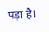पड़ा है।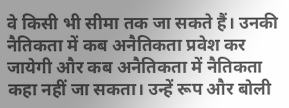वे किसी भी सीमा तक जा सकते हैं। उनकी नैतिकता में कब अनैतिकता प्रवेश कर जायेगी और कब अनैतिकता में नैतिकता कहा नहीं जा सकता। उन्हें रूप और बोली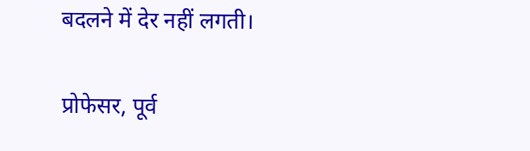बदलने में देर नहीं लगती।

प्रोफेसर, पूर्व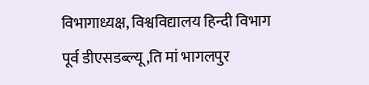विभागाध्यक्ष, विश्वविद्यालय हिन्दी विभाग
पूर्व डीएसडब्ल्यू,ति मां भागलपुर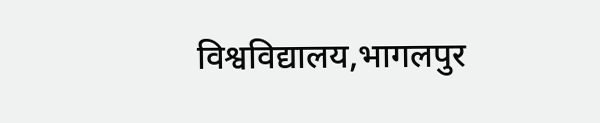विश्वविद्यालय,भागलपुर